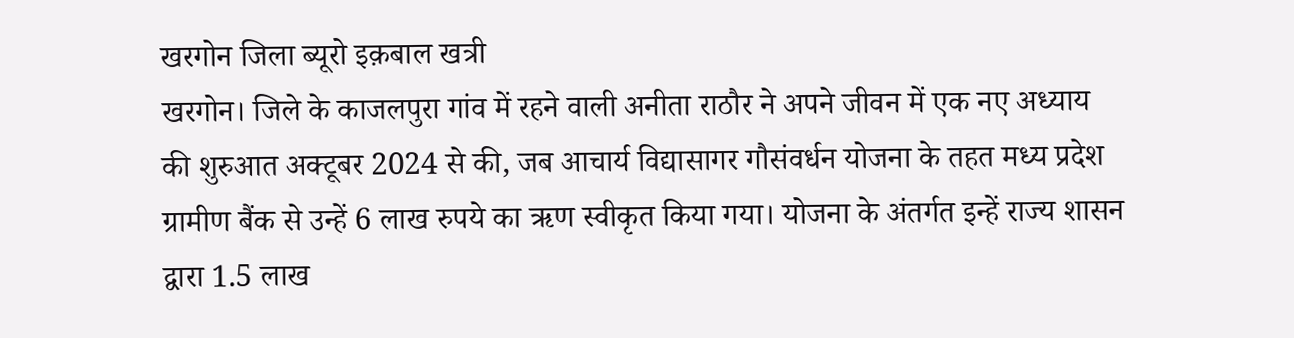खरगोन जिला ब्यूरो इक़बाल खत्री
खरगोन। जिले के काजलपुरा गांव में रहने वाली अनीता राठौर ने अपने जीवन में एक नए अध्याय की शुरुआत अक्टूबर 2024 से की, जब आचार्य विद्यासागर गौसंवर्धन योजना के तहत मध्य प्रदेश ग्रामीण बैंक से उन्हें 6 लाख रुपये का ऋण स्वीकृत किया गया। योजना के अंतर्गत इन्हें राज्य शासन द्वारा 1.5 लाख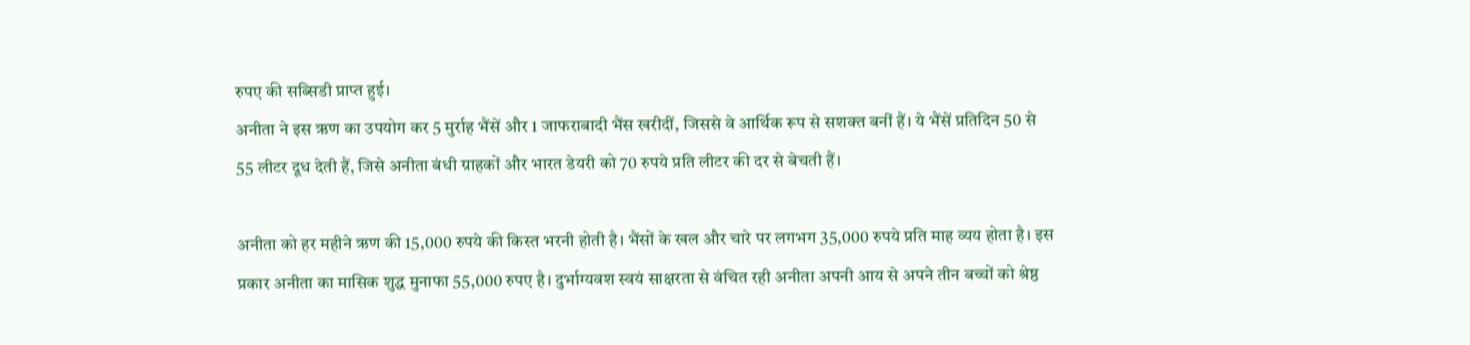रुपए की सब्सिडी प्राप्त हुई।
अनीता ने इस ऋण का उपयोग कर 5 मुर्राह भैंसें और 1 जाफराबादी भैंस खरीदीं, जिससे वे आर्थिक रूप से सशक्त बनीं हैं। ये भैंसें प्रतिदिन 50 से 55 लीटर दूध देती हैं, जिसे अनीता बंधी ग्राहकों और भारत डेयरी को 70 रुपये प्रति लीटर की दर से बेचती हैं।

अनीता को हर महीने ऋण की 15,000 रुपये की किस्त भरनी होती है। भैंसों के खल और चारे पर लगभग 35,000 रुपये प्रति माह व्यय होता है। इस प्रकार अनीता का मासिक शुद्ध मुनाफा 55,000 रुपए है। दुर्भाग्यवश स्वयं साक्षरता से वंचित रही अनीता अपनी आय से अपने तीन बच्चों को श्रेष्ठ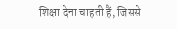शिक्षा देना चाहती हैं, जिससे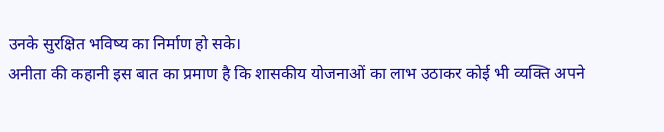उनके सुरक्षित भविष्य का निर्माण हो सके।
अनीता की कहानी इस बात का प्रमाण है कि शासकीय योजनाओं का लाभ उठाकर कोई भी व्यक्ति अपने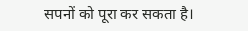सपनों को पूरा कर सकता है।